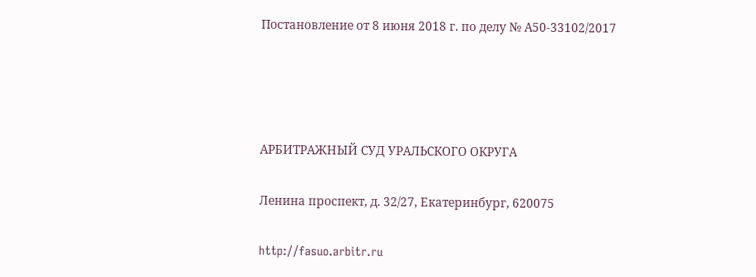Постановление от 8 июня 2018 г. по делу № А50-33102/2017




АРБИТРАЖНЫЙ СУД УРАЛЬСКОГО ОКРУГА

Ленина проспект, д. 32/27, Екатеринбург, 620075

http://fasuo.arbitr.ru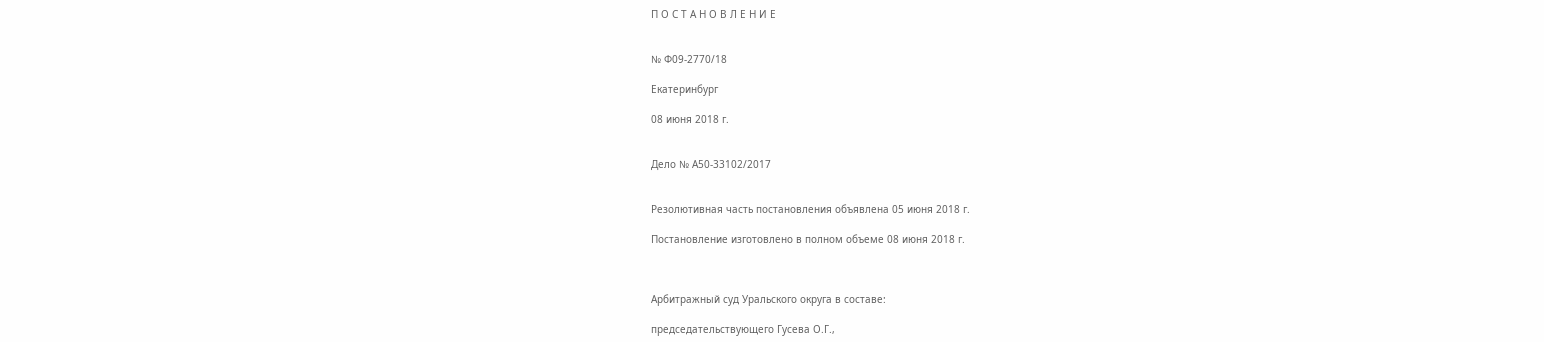П О С Т А Н О В Л Е Н И Е


№ Ф09-2770/18

Екатеринбург

08 июня 2018 г.


Дело № А50-33102/2017


Резолютивная часть постановления объявлена 05 июня 2018 г.

Постановление изготовлено в полном объеме 08 июня 2018 г.



Арбитражный суд Уральского округа в составе:

председательствующего Гусева О.Г.,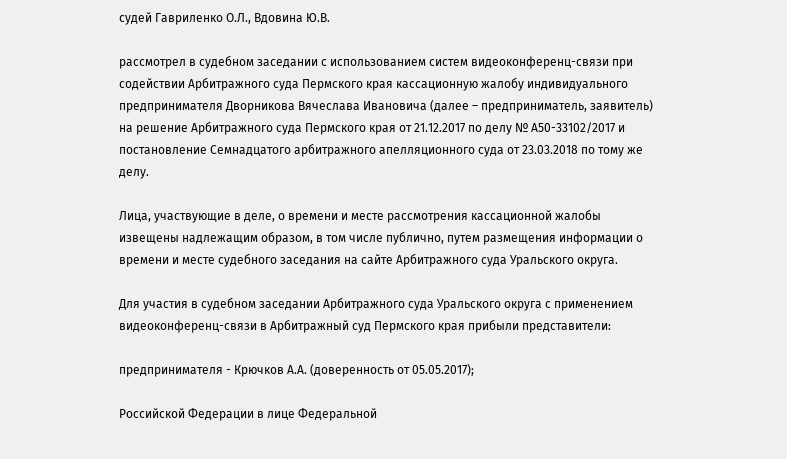судей Гавриленко О.Л., Вдовина Ю.В.

рассмотрел в судебном заседании с использованием систем видеоконференц-связи при содействии Арбитражного суда Пермского края кассационную жалобу индивидуального предпринимателя Дворникова Вячеслава Ивановича (далее – предприниматель, заявитель) на решение Арбитражного суда Пермского края от 21.12.2017 по делу № А50-33102/2017 и постановление Семнадцатого арбитражного апелляционного суда от 23.03.2018 по тому же делу.

Лица, участвующие в деле, о времени и месте рассмотрения кассационной жалобы извещены надлежащим образом, в том числе публично, путем размещения информации о времени и месте судебного заседания на сайте Арбитражного суда Уральского округа.

Для участия в судебном заседании Арбитражного суда Уральского округа с применением видеоконференц-связи в Арбитражный суд Пермского края прибыли представители:

предпринимателя - Крючков А.А. (доверенность от 05.05.2017);

Российской Федерации в лице Федеральной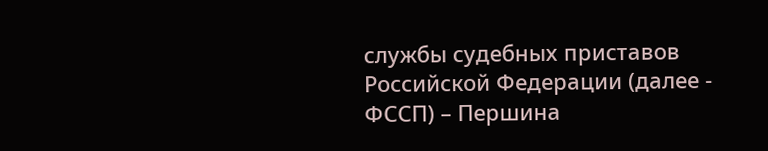службы судебных приставов Российской Федерации (далее - ФССП) – Першина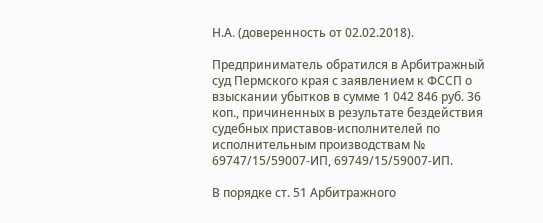Н.А. (доверенность от 02.02.2018).

Предприниматель обратился в Арбитражный суд Пермского края с заявлением к ФССП о взыскании убытков в сумме 1 042 846 руб. 36 коп., причиненных в результате бездействия судебных приставов-исполнителей по исполнительным производствам № 69747/15/59007-ИП, 69749/15/59007-ИП.

В порядке ст. 51 Арбитражного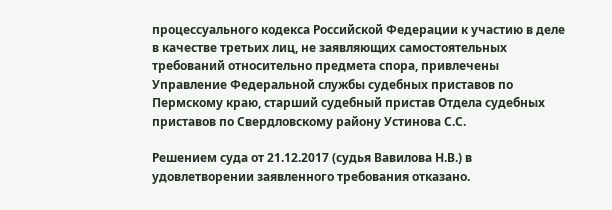процессуального кодекса Российской Федерации к участию в деле в качестве третьих лиц, не заявляющих самостоятельных требований относительно предмета спора, привлечены Управление Федеральной службы судебных приставов по Пермскому краю, старший судебный пристав Отдела судебных приставов по Свердловскому району Устинова С.С.

Решением суда от 21.12.2017 (судья Вавилова Н.В.) в удовлетворении заявленного требования отказано.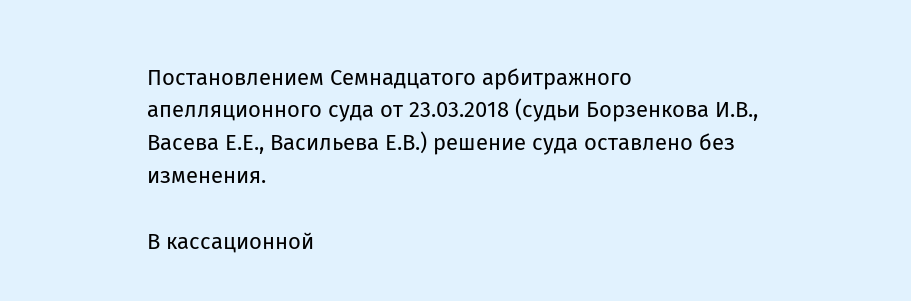Постановлением Семнадцатого арбитражного апелляционного суда от 23.03.2018 (судьи Борзенкова И.В., Васева Е.Е., Васильева Е.В.) решение суда оставлено без изменения.

В кассационной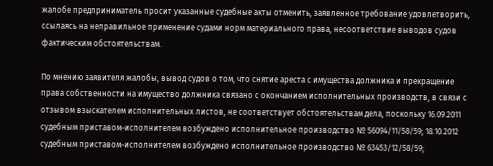жалобе предприниматель просит указанные судебные акты отменить, заявленное требование удовлетворить, ссылаясь на неправильное применение судами норм материального права, несоответствие выводов судов фактическим обстоятельствам.

По мнению заявителя жалобы, вывод судов о том, что снятие ареста с имущества должника и прекращение права собственности на имущество должника связано с окончанием исполнительных производств, в связи с отзывом взыскателем исполнительных листов, не соответствует обстоятельствам дела, поскольку 16.09.2011 судебным приставом-исполнителем возбуждено исполнительное производство № 56094/11/58/59; 18.10.2012 судебным приставом-исполнителем возбуждено исполнительное производство № 63453/12/58/59;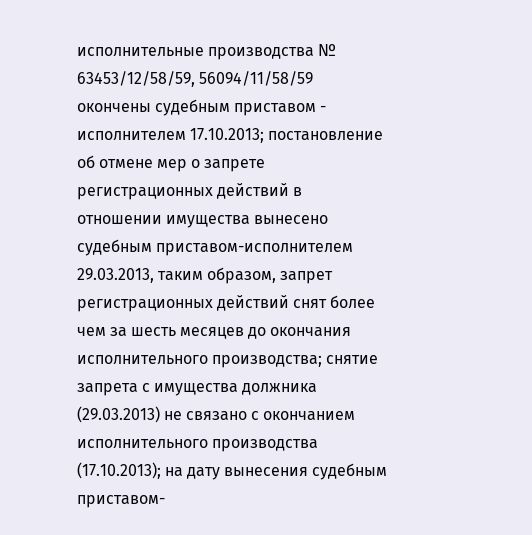исполнительные производства № 63453/12/58/59, 56094/11/58/59 окончены судебным приставом - исполнителем 17.10.2013; постановление об отмене мер о запрете регистрационных действий в отношении имущества вынесено судебным приставом-исполнителем 29.03.2013, таким образом, запрет регистрационных действий снят более чем за шесть месяцев до окончания исполнительного производства; снятие запрета с имущества должника (29.03.2013) не связано с окончанием исполнительного производства (17.10.2013); на дату вынесения судебным приставом-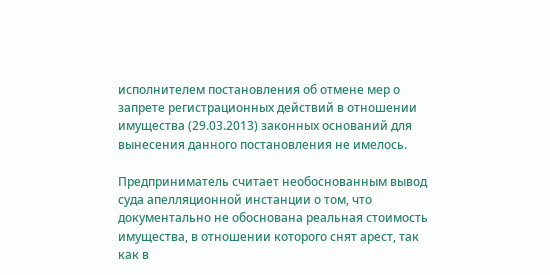исполнителем постановления об отмене мер о запрете регистрационных действий в отношении имущества (29.03.2013) законных оснований для вынесения данного постановления не имелось.

Предприниматель считает необоснованным вывод суда апелляционной инстанции о том, что документально не обоснована реальная стоимость имущества, в отношении которого снят арест, так как в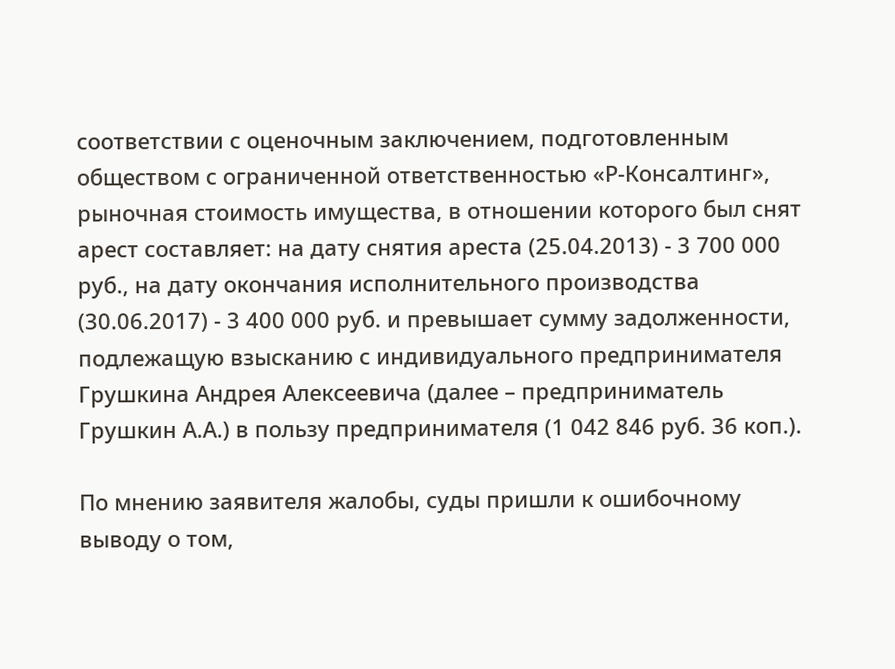соответствии с оценочным заключением, подготовленным обществом с ограниченной ответственностью «Р-Консалтинг», рыночная стоимость имущества, в отношении которого был снят арест составляет: на дату снятия ареста (25.04.2013) - 3 700 000 руб., на дату окончания исполнительного производства (30.06.2017) - 3 400 000 руб. и превышает сумму задолженности, подлежащую взысканию с индивидуального предпринимателя Грушкина Андрея Алексеевича (далее – предприниматель Грушкин А.А.) в пользу предпринимателя (1 042 846 руб. 36 коп.).

По мнению заявителя жалобы, суды пришли к ошибочному выводу о том,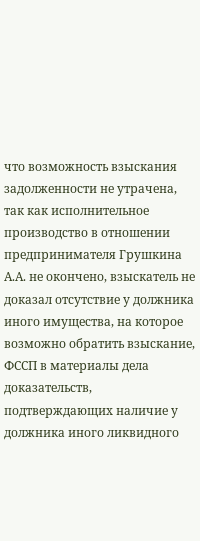что возможность взыскания задолженности не утрачена, так как исполнительное производство в отношении предпринимателя Грушкина А.А. не окончено, взыскатель не доказал отсутствие у должника иного имущества, на которое возможно обратить взыскание, ФССП в материалы дела доказательств, подтверждающих наличие у должника иного ликвидного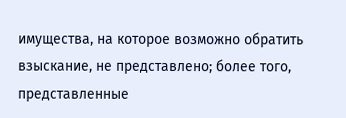имущества, на которое возможно обратить взыскание, не представлено; более того, представленные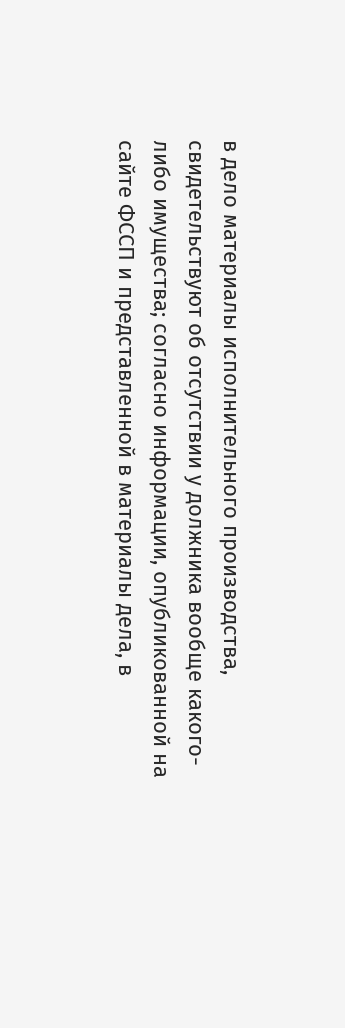в дело материалы исполнительного производства, свидетельствуют об отсутствии у должника вообще какого-либо имущества; согласно информации, опубликованной на сайте ФССП и представленной в материалы дела, в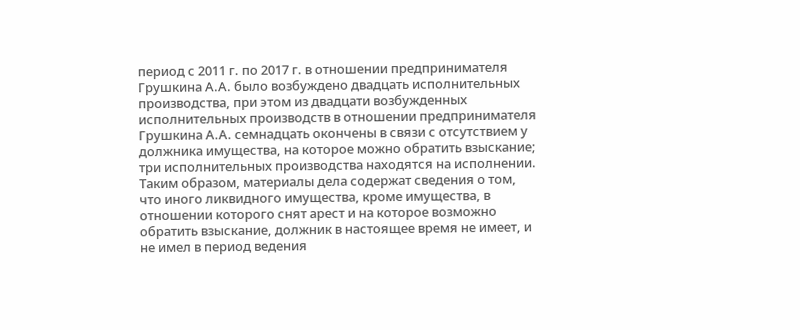период с 2011 г. по 2017 г. в отношении предпринимателя Грушкина А.А. было возбуждено двадцать исполнительных производства, при этом из двадцати возбужденных исполнительных производств в отношении предпринимателя Грушкина А.А. семнадцать окончены в связи с отсутствием у должника имущества, на которое можно обратить взыскание; три исполнительных производства находятся на исполнении. Таким образом, материалы дела содержат сведения о том, что иного ликвидного имущества, кроме имущества, в отношении которого снят арест и на которое возможно обратить взыскание, должник в настоящее время не имеет, и не имел в период ведения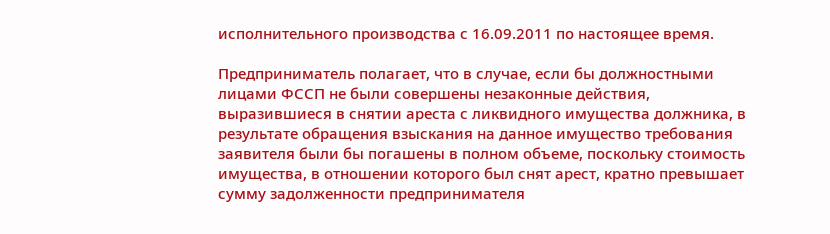исполнительного производства с 16.09.2011 по настоящее время.

Предприниматель полагает, что в случае, если бы должностными лицами ФССП не были совершены незаконные действия, выразившиеся в снятии ареста с ликвидного имущества должника, в результате обращения взыскания на данное имущество требования заявителя были бы погашены в полном объеме, поскольку стоимость имущества, в отношении которого был снят арест, кратно превышает сумму задолженности предпринимателя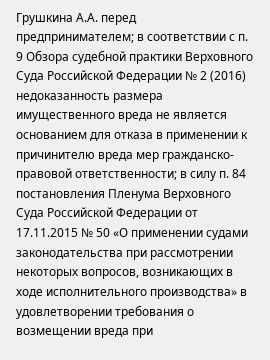Грушкина А.А. перед предпринимателем; в соответствии с п. 9 Обзора судебной практики Верховного Суда Российской Федерации № 2 (2016) недоказанность размера имущественного вреда не является основанием для отказа в применении к причинителю вреда мер гражданско-правовой ответственности; в силу п. 84 постановления Пленума Верховного Суда Российской Федерации от 17.11.2015 № 50 «О применении судами законодательства при рассмотрении некоторых вопросов, возникающих в ходе исполнительного производства» в удовлетворении требования о возмещении вреда при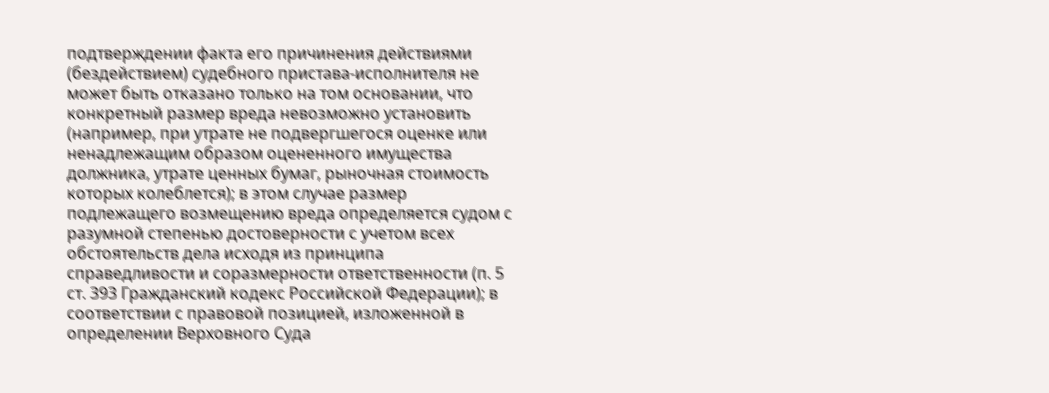подтверждении факта его причинения действиями (бездействием) судебного пристава-исполнителя не может быть отказано только на том основании, что конкретный размер вреда невозможно установить (например, при утрате не подвергшегося оценке или ненадлежащим образом оцененного имущества должника, утрате ценных бумаг, рыночная стоимость которых колеблется); в этом случае размер подлежащего возмещению вреда определяется судом с разумной степенью достоверности с учетом всех обстоятельств дела исходя из принципа справедливости и соразмерности ответственности (п. 5 ст. 393 Гражданский кодекс Российской Федерации); в соответствии с правовой позицией, изложенной в определении Верховного Суда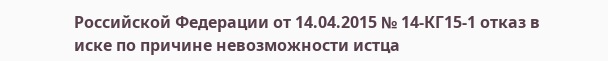Российской Федерации от 14.04.2015 № 14-КГ15-1 отказ в иске по причине невозможности истца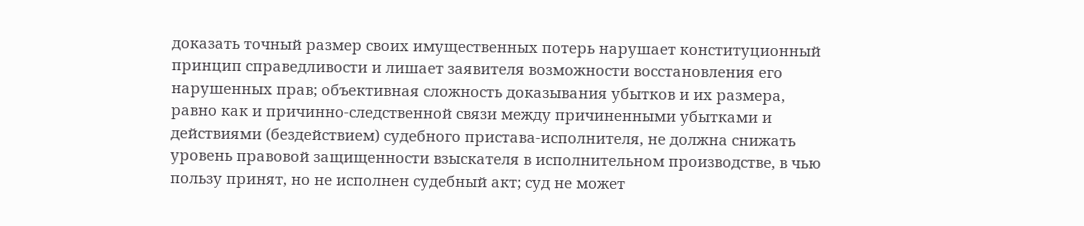доказать точный размер своих имущественных потерь нарушает конституционный принцип справедливости и лишает заявителя возможности восстановления его нарушенных прав; объективная сложность доказывания убытков и их размера, равно как и причинно-следственной связи между причиненными убытками и действиями (бездействием) судебного пристава-исполнителя, не должна снижать уровень правовой защищенности взыскателя в исполнительном производстве, в чью пользу принят, но не исполнен судебный акт; суд не может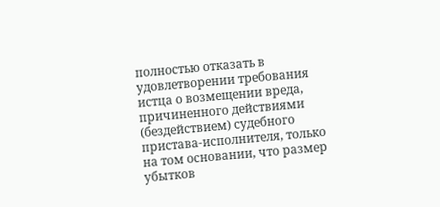полностью отказать в удовлетворении требования истца о возмещении вреда, причиненного действиями (бездействием) судебного пристава-исполнителя, только на том основании, что размер убытков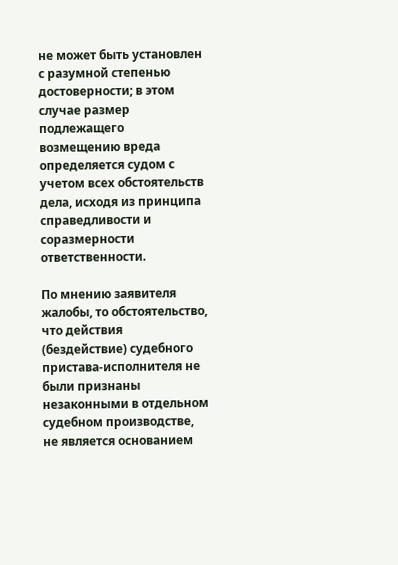не может быть установлен с разумной степенью достоверности; в этом случае размер подлежащего возмещению вреда определяется судом с учетом всех обстоятельств дела, исходя из принципа справедливости и соразмерности ответственности.

По мнению заявителя жалобы, то обстоятельство, что действия (бездействие) судебного пристава-исполнителя не были признаны незаконными в отдельном судебном производстве, не является основанием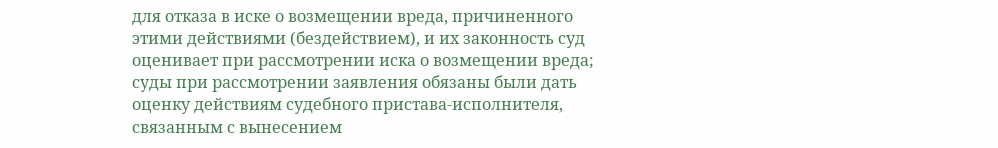для отказа в иске о возмещении вреда, причиненного этими действиями (бездействием), и их законность суд оценивает при рассмотрении иска о возмещении вреда; суды при рассмотрении заявления обязаны были дать оценку действиям судебного пристава-исполнителя, связанным с вынесением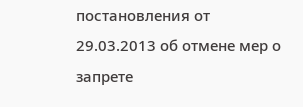постановления от 29.03.2013 об отмене мер о запрете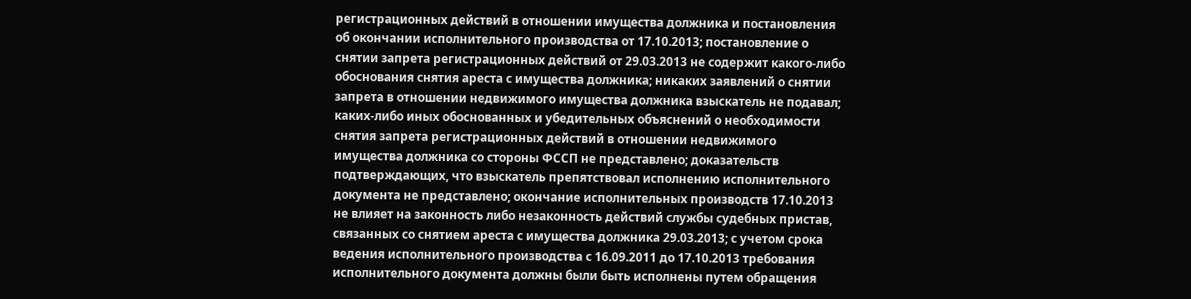регистрационных действий в отношении имущества должника и постановления об окончании исполнительного производства от 17.10.2013; постановление о снятии запрета регистрационных действий от 29.03.2013 не содержит какого-либо обоснования снятия ареста с имущества должника; никаких заявлений о снятии запрета в отношении недвижимого имущества должника взыскатель не подавал; каких-либо иных обоснованных и убедительных объяснений о необходимости снятия запрета регистрационных действий в отношении недвижимого имущества должника со стороны ФССП не представлено; доказательств подтверждающих, что взыскатель препятствовал исполнению исполнительного документа не представлено; окончание исполнительных производств 17.10.2013 не влияет на законность либо незаконность действий службы судебных пристав, связанных со снятием ареста с имущества должника 29.03.2013; с учетом срока ведения исполнительного производства с 16.09.2011 до 17.10.2013 требования исполнительного документа должны были быть исполнены путем обращения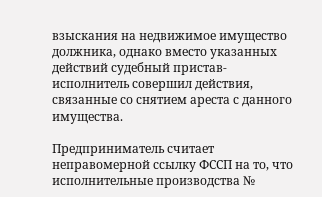взыскания на недвижимое имущество должника, однако вместо указанных действий судебный пристав-исполнитель совершил действия, связанные со снятием ареста с данного имущества.

Предприниматель считает неправомерной ссылку ФССП на то, что исполнительные производства №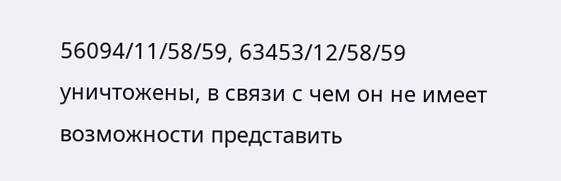56094/11/58/59, 63453/12/58/59 уничтожены, в связи с чем он не имеет возможности представить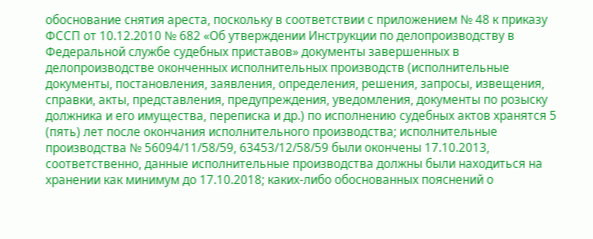обоснование снятия ареста, поскольку в соответствии с приложением № 48 к приказу ФССП от 10.12.2010 № 682 «Об утверждении Инструкции по делопроизводству в Федеральной службе судебных приставов» документы завершенных в делопроизводстве оконченных исполнительных производств (исполнительные документы, постановления, заявления, определения, решения, запросы, извещения, справки, акты, представления, предупреждения, уведомления, документы по розыску должника и его имущества, переписка и др.) по исполнению судебных актов хранятся 5 (пять) лет после окончания исполнительного производства; исполнительные производства № 56094/11/58/59, 63453/12/58/59 были окончены 17.10.2013, соответственно, данные исполнительные производства должны были находиться на хранении как минимум до 17.10.2018; каких-либо обоснованных пояснений о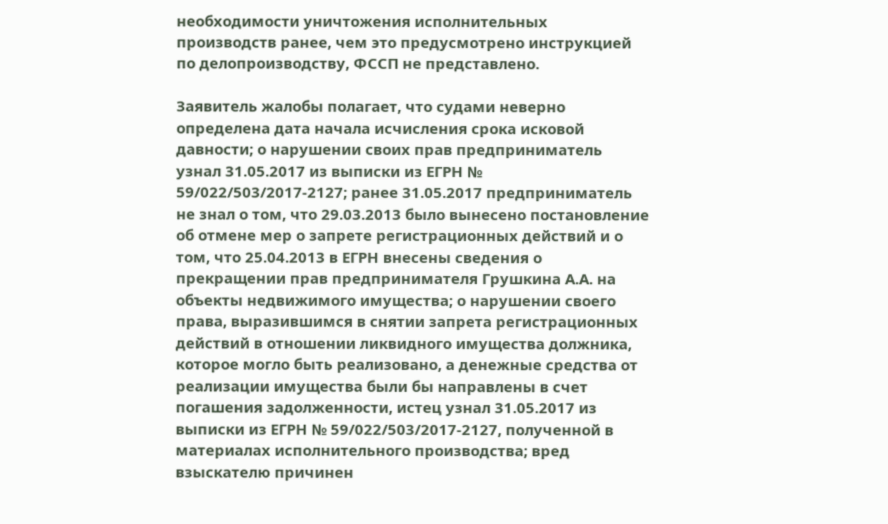необходимости уничтожения исполнительных производств ранее, чем это предусмотрено инструкцией по делопроизводству, ФССП не представлено.

Заявитель жалобы полагает, что судами неверно определена дата начала исчисления срока исковой давности; о нарушении своих прав предприниматель узнал 31.05.2017 из выписки из ЕГРН № 59/022/503/2017-2127; ранее 31.05.2017 предприниматель не знал о том, что 29.03.2013 было вынесено постановление об отмене мер о запрете регистрационных действий и о том, что 25.04.2013 в ЕГРН внесены сведения о прекращении прав предпринимателя Грушкина А.А. на объекты недвижимого имущества; о нарушении своего права, выразившимся в снятии запрета регистрационных действий в отношении ликвидного имущества должника, которое могло быть реализовано, а денежные средства от реализации имущества были бы направлены в счет погашения задолженности, истец узнал 31.05.2017 из выписки из ЕГРН № 59/022/503/2017-2127, полученной в материалах исполнительного производства; вред взыскателю причинен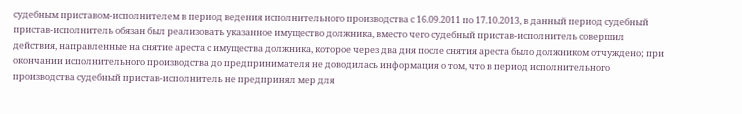судебным приставом-исполнителем в период ведения исполнительного производства с 16.09.2011 по 17.10.2013, в данный период судебный пристав-исполнитель обязан был реализовать указанное имущество должника, вместо чего судебный пристав-исполнитель совершил действия, направленные на снятие ареста с имущества должника, которое через два дня после снятия ареста было должником отчуждено; при окончании исполнительного производства до предпринимателя не доводилась информация о том, что в период исполнительного производства судебный пристав-исполнитель не предпринял мер для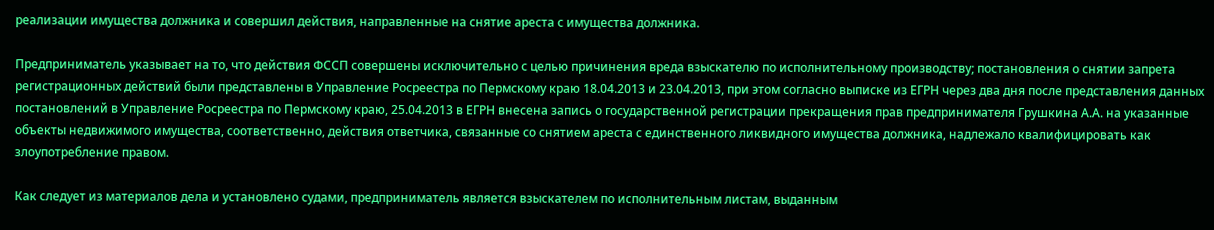реализации имущества должника и совершил действия, направленные на снятие ареста с имущества должника.

Предприниматель указывает на то, что действия ФССП совершены исключительно с целью причинения вреда взыскателю по исполнительному производству; постановления о снятии запрета регистрационных действий были представлены в Управление Росреестра по Пермскому краю 18.04.2013 и 23.04.2013, при этом согласно выписке из ЕГРН через два дня после представления данных постановлений в Управление Росреестра по Пермскому краю, 25.04.2013 в ЕГРН внесена запись о государственной регистрации прекращения прав предпринимателя Грушкина А.А. на указанные объекты недвижимого имущества, соответственно, действия ответчика, связанные со снятием ареста с единственного ликвидного имущества должника, надлежало квалифицировать как злоупотребление правом.

Как следует из материалов дела и установлено судами, предприниматель является взыскателем по исполнительным листам, выданным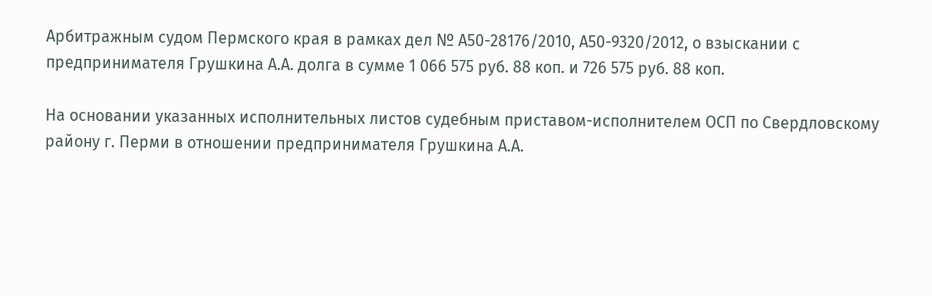Арбитражным судом Пермского края в рамках дел № А50-28176/2010, А50-9320/2012, о взыскании с предпринимателя Грушкина А.А. долга в сумме 1 066 575 руб. 88 коп. и 726 575 руб. 88 коп.

На основании указанных исполнительных листов судебным приставом-исполнителем ОСП по Свердловскому району г. Перми в отношении предпринимателя Грушкина А.А.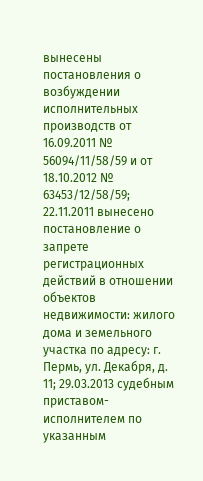вынесены постановления о возбуждении исполнительных производств от 16.09.2011 № 56094/11/58/59 и от 18.10.2012 № 63453/12/58/59; 22.11.2011 вынесено постановление о запрете регистрационных действий в отношении объектов недвижимости: жилого дома и земельного участка по адресу: г. Пермь, ул. Декабря, д. 11; 29.03.2013 судебным приставом-исполнителем по указанным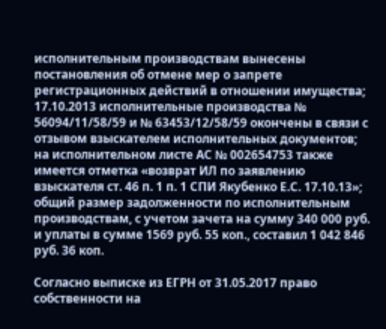исполнительным производствам вынесены постановления об отмене мер о запрете регистрационных действий в отношении имущества; 17.10.2013 исполнительные производства № 56094/11/58/59 и № 63453/12/58/59 окончены в связи с отзывом взыскателем исполнительных документов; на исполнительном листе АС № 002654753 также имеется отметка «возврат ИЛ по заявлению взыскателя ст. 46 п. 1 п. 1 СПИ Якубенко Е.С. 17.10.13»; общий размер задолженности по исполнительным производствам, с учетом зачета на сумму 340 000 руб. и уплаты в сумме 1569 руб. 55 коп., составил 1 042 846 руб. 36 коп.

Согласно выписке из ЕГРН от 31.05.2017 право собственности на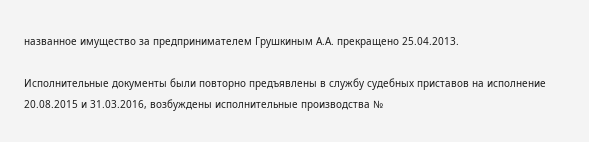названное имущество за предпринимателем Грушкиным А.А. прекращено 25.04.2013.

Исполнительные документы были повторно предъявлены в службу судебных приставов на исполнение 20.08.2015 и 31.03.2016, возбуждены исполнительные производства №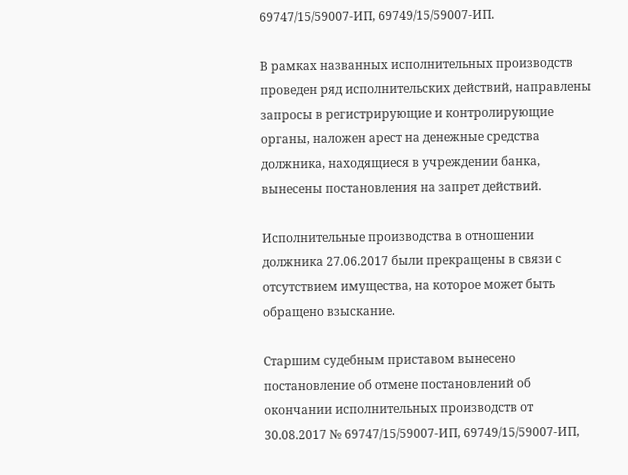69747/15/59007-ИП, 69749/15/59007-ИП.

В рамках названных исполнительных производств проведен ряд исполнительских действий, направлены запросы в регистрирующие и контролирующие органы, наложен арест на денежные средства должника, находящиеся в учреждении банка, вынесены постановления на запрет действий.

Исполнительные производства в отношении должника 27.06.2017 были прекращены в связи с отсутствием имущества, на которое может быть обращено взыскание.

Старшим судебным приставом вынесено постановление об отмене постановлений об окончании исполнительных производств от 30.08.2017 № 69747/15/59007-ИП, 69749/15/59007-ИП,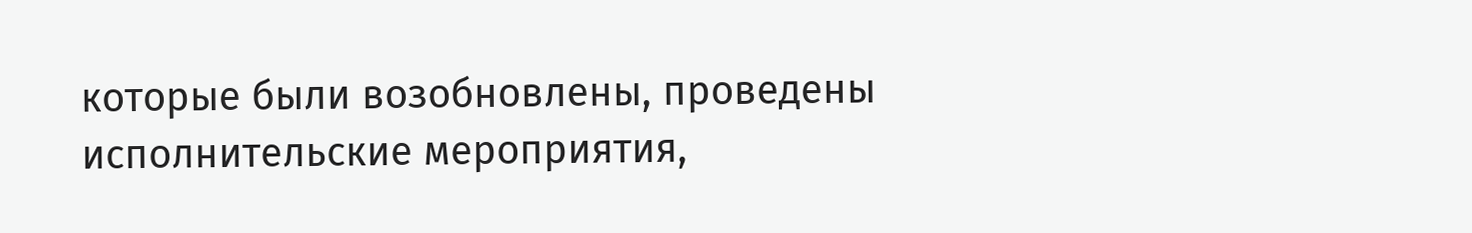которые были возобновлены, проведены исполнительские мероприятия,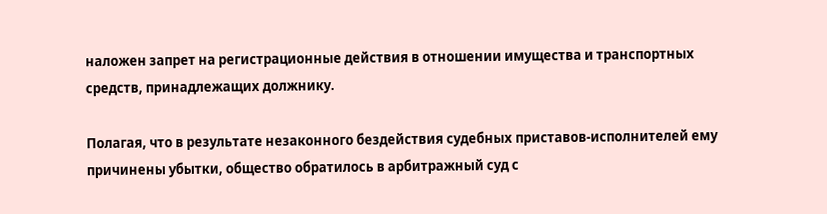наложен запрет на регистрационные действия в отношении имущества и транспортных средств, принадлежащих должнику.

Полагая, что в результате незаконного бездействия судебных приставов-исполнителей ему причинены убытки, общество обратилось в арбитражный суд с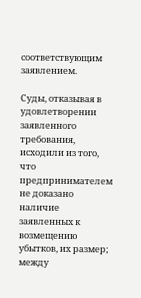соответствующим заявлением.

Суды, отказывая в удовлетворении заявленного требования, исходили из того, что предпринимателем не доказано наличие заявленных к возмещению убытков, их размер; между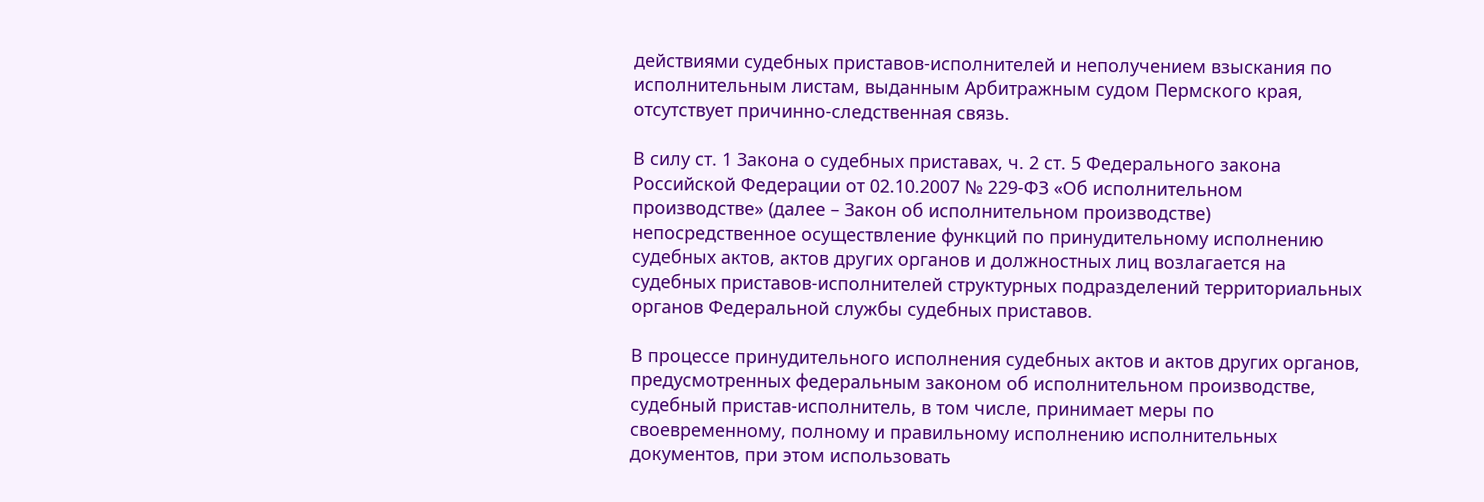действиями судебных приставов-исполнителей и неполучением взыскания по исполнительным листам, выданным Арбитражным судом Пермского края, отсутствует причинно-следственная связь.

В силу ст. 1 Закона о судебных приставах, ч. 2 ст. 5 Федерального закона Российской Федерации от 02.10.2007 № 229-ФЗ «Об исполнительном производстве» (далее – Закон об исполнительном производстве) непосредственное осуществление функций по принудительному исполнению судебных актов, актов других органов и должностных лиц возлагается на судебных приставов-исполнителей структурных подразделений территориальных органов Федеральной службы судебных приставов.

В процессе принудительного исполнения судебных актов и актов других органов, предусмотренных федеральным законом об исполнительном производстве, судебный пристав-исполнитель, в том числе, принимает меры по своевременному, полному и правильному исполнению исполнительных документов, при этом использовать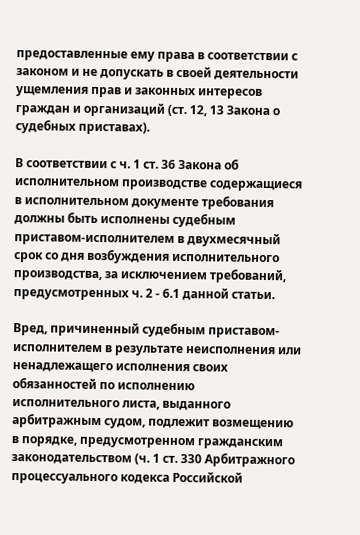предоставленные ему права в соответствии с законом и не допускать в своей деятельности ущемления прав и законных интересов граждан и организаций (ст. 12, 13 Закона о судебных приставах).

В соответствии с ч. 1 ст. 36 Закона об исполнительном производстве содержащиеся в исполнительном документе требования должны быть исполнены судебным приставом-исполнителем в двухмесячный срок со дня возбуждения исполнительного производства, за исключением требований, предусмотренных ч. 2 - 6.1 данной статьи.

Вред, причиненный судебным приставом-исполнителем в результате неисполнения или ненадлежащего исполнения своих обязанностей по исполнению исполнительного листа, выданного арбитражным судом, подлежит возмещению в порядке, предусмотренном гражданским законодательством (ч. 1 ст. 330 Арбитражного процессуального кодекса Российской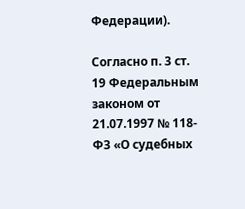Федерации).

Согласно п. 3 ст. 19 Федеральным законом от 21.07.1997 № 118-ФЗ «О судебных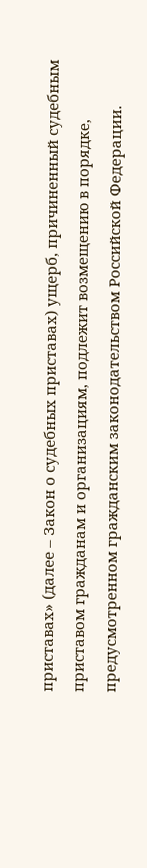приставах» (далее – Закон о судебных приставах) ущерб, причиненный судебным приставом гражданам и организациям, подлежит возмещению в порядке, предусмотренном гражданским законодательством Российской Федерации.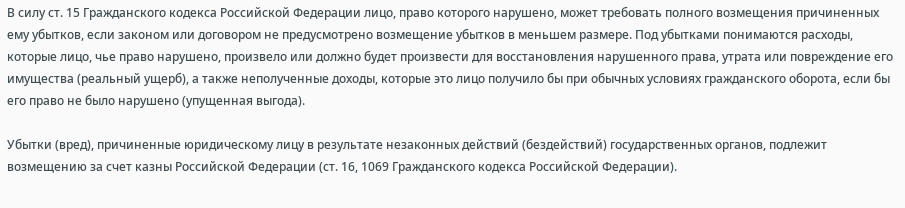В силу ст. 15 Гражданского кодекса Российской Федерации лицо, право которого нарушено, может требовать полного возмещения причиненных ему убытков, если законом или договором не предусмотрено возмещение убытков в меньшем размере. Под убытками понимаются расходы, которые лицо, чье право нарушено, произвело или должно будет произвести для восстановления нарушенного права, утрата или повреждение его имущества (реальный ущерб), а также неполученные доходы, которые это лицо получило бы при обычных условиях гражданского оборота, если бы его право не было нарушено (упущенная выгода).

Убытки (вред), причиненные юридическому лицу в результате незаконных действий (бездействий) государственных органов, подлежит возмещению за счет казны Российской Федерации (ст. 16, 1069 Гражданского кодекса Российской Федерации).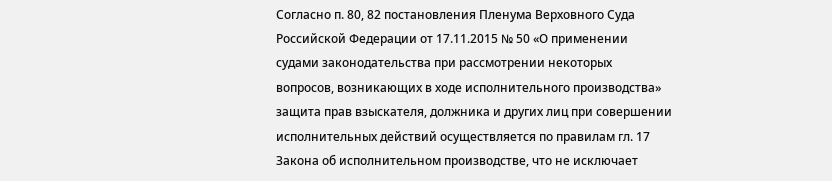Согласно п. 80, 82 постановления Пленума Верховного Суда Российской Федерации от 17.11.2015 № 50 «О применении судами законодательства при рассмотрении некоторых вопросов, возникающих в ходе исполнительного производства» защита прав взыскателя, должника и других лиц при совершении исполнительных действий осуществляется по правилам гл. 17 Закона об исполнительном производстве, что не исключает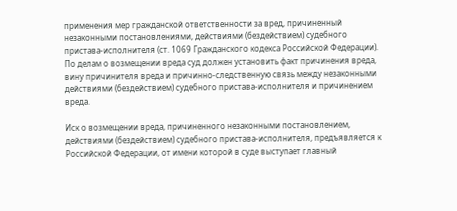применения мер гражданской ответственности за вред, причиненный незаконными постановлениями, действиями (бездействием) судебного пристава-исполнителя (ст. 1069 Гражданского кодекса Российской Федерации). По делам о возмещении вреда суд должен установить факт причинения вреда, вину причинителя вреда и причинно-следственную связь между незаконными действиями (бездействием) судебного пристава-исполнителя и причинением вреда.

Иск о возмещении вреда, причиненного незаконными постановлением, действиями (бездействием) судебного пристава-исполнителя, предъявляется к Российской Федерации, от имени которой в суде выступает главный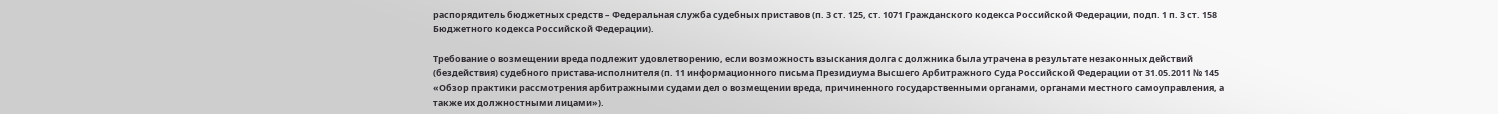распорядитель бюджетных средств – Федеральная служба судебных приставов (п. 3 ст. 125, ст. 1071 Гражданского кодекса Российской Федерации, подп. 1 п. 3 ст. 158 Бюджетного кодекса Российской Федерации).

Требование о возмещении вреда подлежит удовлетворению, если возможность взыскания долга с должника была утрачена в результате незаконных действий (бездействия) судебного пристава-исполнителя (п. 11 информационного письма Президиума Высшего Арбитражного Суда Российской Федерации от 31.05.2011 № 145 «Обзор практики рассмотрения арбитражными судами дел о возмещении вреда, причиненного государственными органами, органами местного самоуправления, а также их должностными лицами»).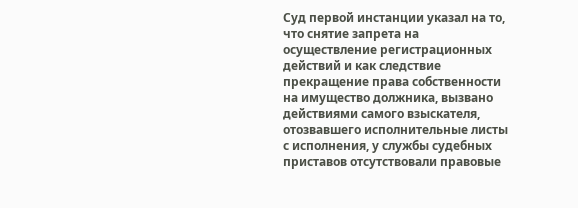Суд первой инстанции указал на то, что снятие запрета на осуществление регистрационных действий и как следствие прекращение права собственности на имущество должника, вызвано действиями самого взыскателя, отозвавшего исполнительные листы с исполнения, у службы судебных приставов отсутствовали правовые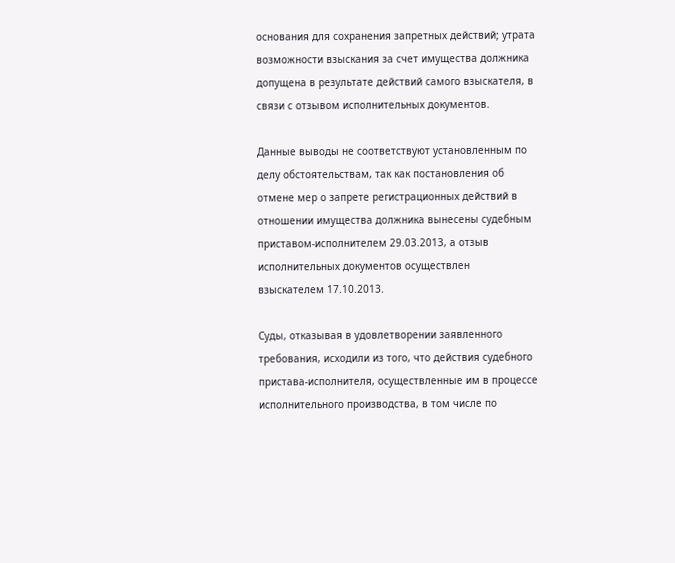основания для сохранения запретных действий; утрата возможности взыскания за счет имущества должника допущена в результате действий самого взыскателя, в связи с отзывом исполнительных документов.

Данные выводы не соответствуют установленным по делу обстоятельствам, так как постановления об отмене мер о запрете регистрационных действий в отношении имущества должника вынесены судебным приставом-исполнителем 29.03.2013, а отзыв исполнительных документов осуществлен взыскателем 17.10.2013.

Суды, отказывая в удовлетворении заявленного требования, исходили из того, что действия судебного пристава-исполнителя, осуществленные им в процессе исполнительного производства, в том числе по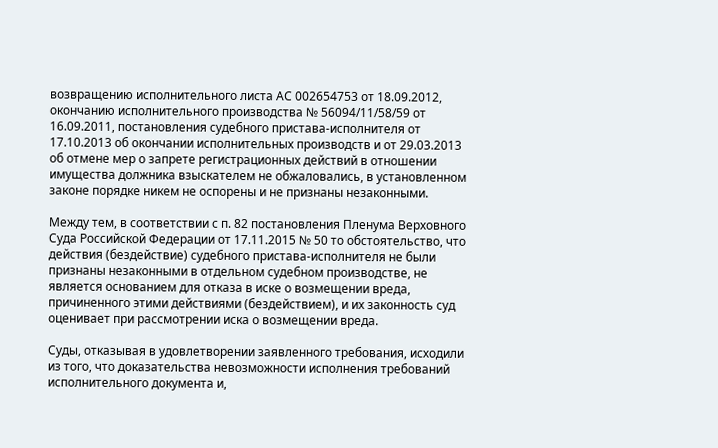возвращению исполнительного листа АС 002654753 от 18.09.2012, окончанию исполнительного производства № 56094/11/58/59 от 16.09.2011, постановления судебного пристава-исполнителя от 17.10.2013 об окончании исполнительных производств и от 29.03.2013 об отмене мер о запрете регистрационных действий в отношении имущества должника взыскателем не обжаловались, в установленном законе порядке никем не оспорены и не признаны незаконными.

Между тем, в соответствии с п. 82 постановления Пленума Верховного Суда Российской Федерации от 17.11.2015 № 50 то обстоятельство, что действия (бездействие) судебного пристава-исполнителя не были признаны незаконными в отдельном судебном производстве, не является основанием для отказа в иске о возмещении вреда, причиненного этими действиями (бездействием), и их законность суд оценивает при рассмотрении иска о возмещении вреда.

Суды, отказывая в удовлетворении заявленного требования, исходили из того, что доказательства невозможности исполнения требований исполнительного документа и,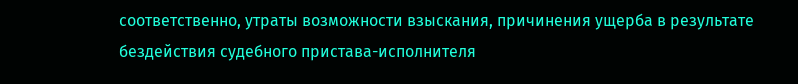соответственно, утраты возможности взыскания, причинения ущерба в результате бездействия судебного пристава-исполнителя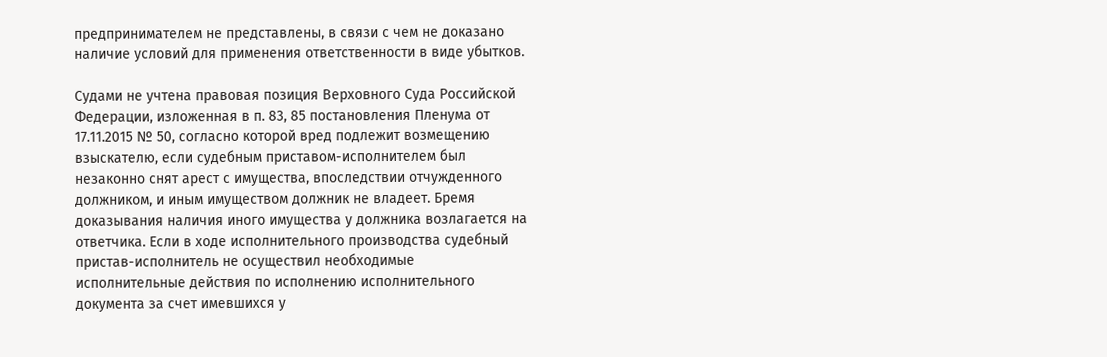предпринимателем не представлены, в связи с чем не доказано наличие условий для применения ответственности в виде убытков.

Судами не учтена правовая позиция Верховного Суда Российской Федерации, изложенная в п. 83, 85 постановления Пленума от 17.11.2015 № 50, согласно которой вред подлежит возмещению взыскателю, если судебным приставом-исполнителем был незаконно снят арест с имущества, впоследствии отчужденного должником, и иным имуществом должник не владеет. Бремя доказывания наличия иного имущества у должника возлагается на ответчика. Если в ходе исполнительного производства судебный пристав-исполнитель не осуществил необходимые исполнительные действия по исполнению исполнительного документа за счет имевшихся у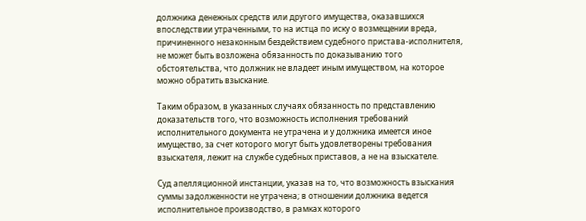должника денежных средств или другого имущества, оказавшихся впоследствии утраченными, то на истца по иску о возмещении вреда, причиненного незаконным бездействием судебного пристава-исполнителя, не может быть возложена обязанность по доказыванию того обстоятельства, что должник не владеет иным имуществом, на которое можно обратить взыскание.

Таким образом, в указанных случаях обязанность по представлению доказательств того, что возможность исполнения требований исполнительного документа не утрачена и у должника имеется иное имущество, за счет которого могут быть удовлетворены требования взыскателя, лежит на службе судебных приставов, а не на взыскателе.

Суд апелляционной инстанции, указав на то, что возможность взыскания суммы задолженности не утрачена; в отношении должника ведется исполнительное производство, в рамках которого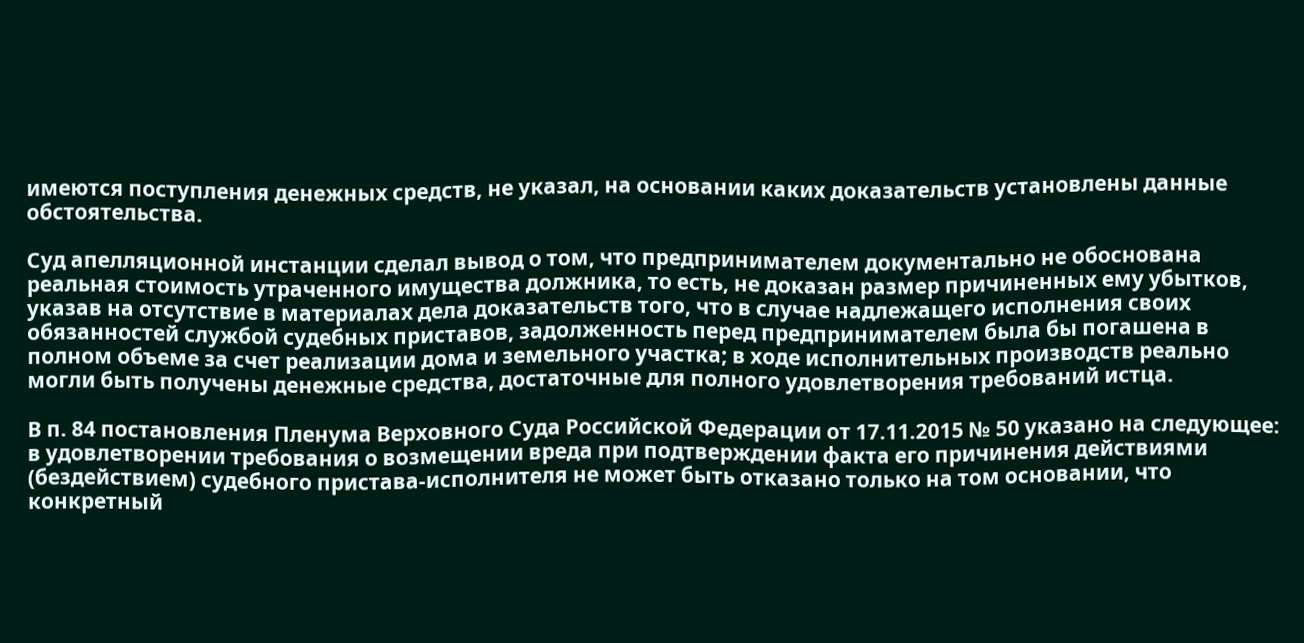имеются поступления денежных средств, не указал, на основании каких доказательств установлены данные обстоятельства.

Суд апелляционной инстанции сделал вывод о том, что предпринимателем документально не обоснована реальная стоимость утраченного имущества должника, то есть, не доказан размер причиненных ему убытков, указав на отсутствие в материалах дела доказательств того, что в случае надлежащего исполнения своих обязанностей службой судебных приставов, задолженность перед предпринимателем была бы погашена в полном объеме за счет реализации дома и земельного участка; в ходе исполнительных производств реально могли быть получены денежные средства, достаточные для полного удовлетворения требований истца.

В п. 84 постановления Пленума Верховного Суда Российской Федерации от 17.11.2015 № 50 указано на следующее: в удовлетворении требования о возмещении вреда при подтверждении факта его причинения действиями (бездействием) судебного пристава-исполнителя не может быть отказано только на том основании, что конкретный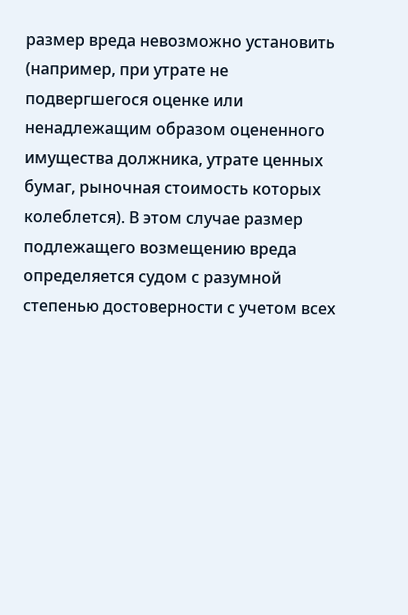размер вреда невозможно установить (например, при утрате не подвергшегося оценке или ненадлежащим образом оцененного имущества должника, утрате ценных бумаг, рыночная стоимость которых колеблется). В этом случае размер подлежащего возмещению вреда определяется судом с разумной степенью достоверности с учетом всех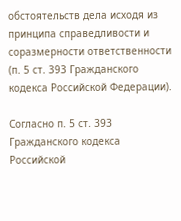обстоятельств дела исходя из принципа справедливости и соразмерности ответственности (п. 5 ст. 393 Гражданского кодекса Российской Федерации).

Согласно п. 5 ст. 393 Гражданского кодекса Российской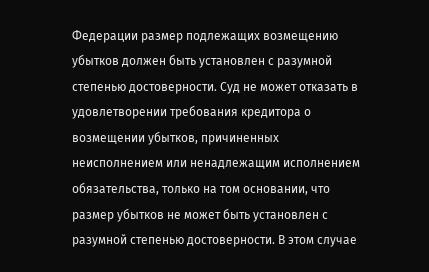Федерации размер подлежащих возмещению убытков должен быть установлен с разумной степенью достоверности. Суд не может отказать в удовлетворении требования кредитора о возмещении убытков, причиненных неисполнением или ненадлежащим исполнением обязательства, только на том основании, что размер убытков не может быть установлен с разумной степенью достоверности. В этом случае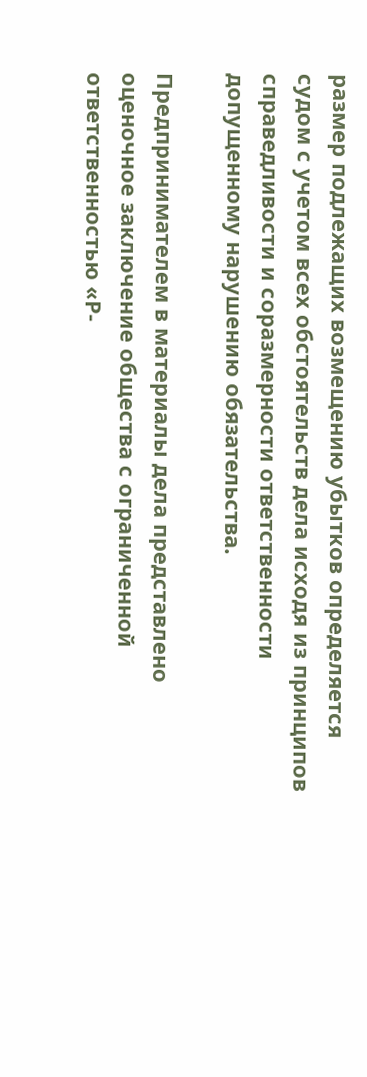размер подлежащих возмещению убытков определяется судом с учетом всех обстоятельств дела исходя из принципов справедливости и соразмерности ответственности допущенному нарушению обязательства.

Предпринимателем в материалы дела представлено оценочное заключение общества с ограниченной ответственностью «Р-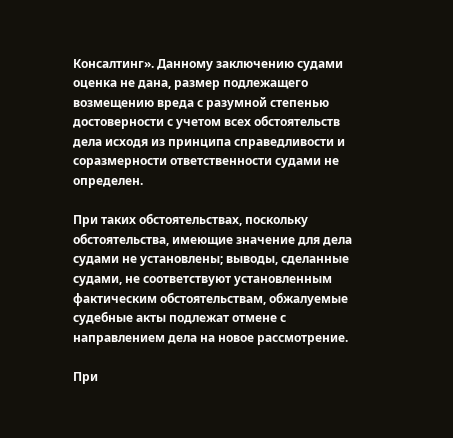Консалтинг». Данному заключению судами оценка не дана, размер подлежащего возмещению вреда с разумной степенью достоверности с учетом всех обстоятельств дела исходя из принципа справедливости и соразмерности ответственности судами не определен.

При таких обстоятельствах, поскольку обстоятельства, имеющие значение для дела судами не установлены; выводы, сделанные судами, не соответствуют установленным фактическим обстоятельствам, обжалуемые судебные акты подлежат отмене с направлением дела на новое рассмотрение.

При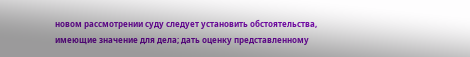новом рассмотрении суду следует установить обстоятельства, имеющие значение для дела; дать оценку представленному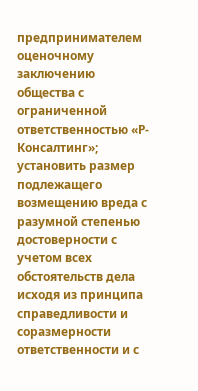предпринимателем оценочному заключению общества с ограниченной ответственностью «Р-Консалтинг»; установить размер подлежащего возмещению вреда с разумной степенью достоверности с учетом всех обстоятельств дела исходя из принципа справедливости и соразмерности ответственности и с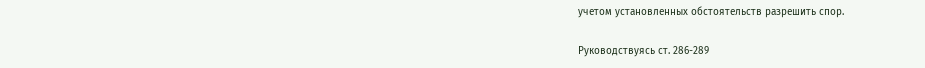учетом установленных обстоятельств разрешить спор.

Руководствуясь ст. 286-289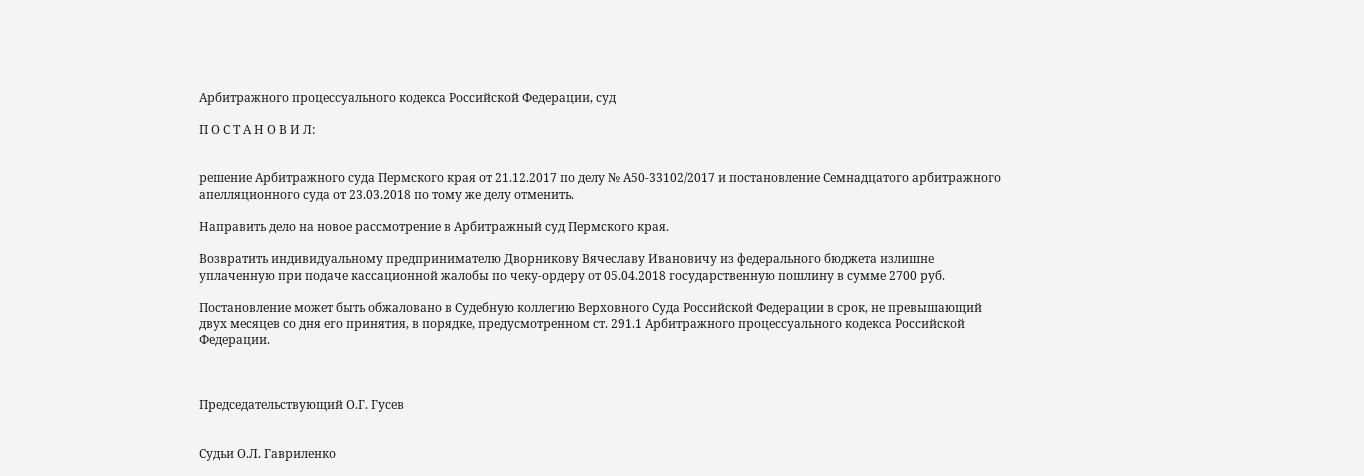Арбитражного процессуального кодекса Российской Федерации, суд

П О С Т А Н О В И Л:


решение Арбитражного суда Пермского края от 21.12.2017 по делу № А50-33102/2017 и постановление Семнадцатого арбитражного апелляционного суда от 23.03.2018 по тому же делу отменить.

Направить дело на новое рассмотрение в Арбитражный суд Пермского края.

Возвратить индивидуальному предпринимателю Дворникову Вячеславу Ивановичу из федерального бюджета излишне уплаченную при подаче кассационной жалобы по чеку-ордеру от 05.04.2018 государственную пошлину в сумме 2700 руб.

Постановление может быть обжаловано в Судебную коллегию Верховного Суда Российской Федерации в срок, не превышающий двух месяцев со дня его принятия, в порядке, предусмотренном ст. 291.1 Арбитражного процессуального кодекса Российской Федерации.



Председательствующий О.Г. Гусев


Судьи О.Л. Гавриленко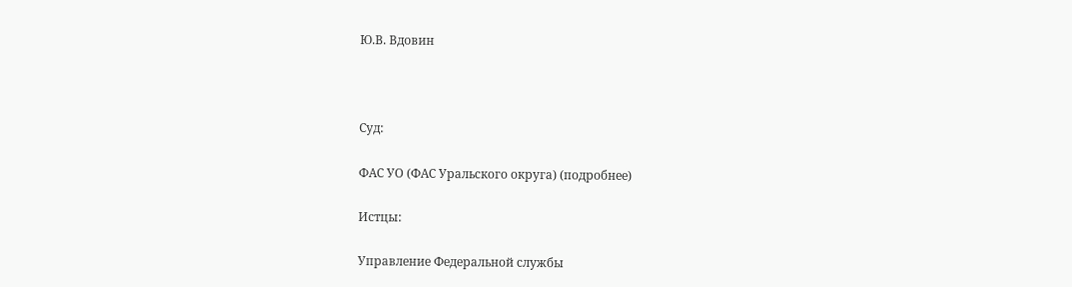Ю.В. Вдовин



Суд:

ФАС УО (ФАС Уральского округа) (подробнее)

Истцы:

Управление Федеральной службы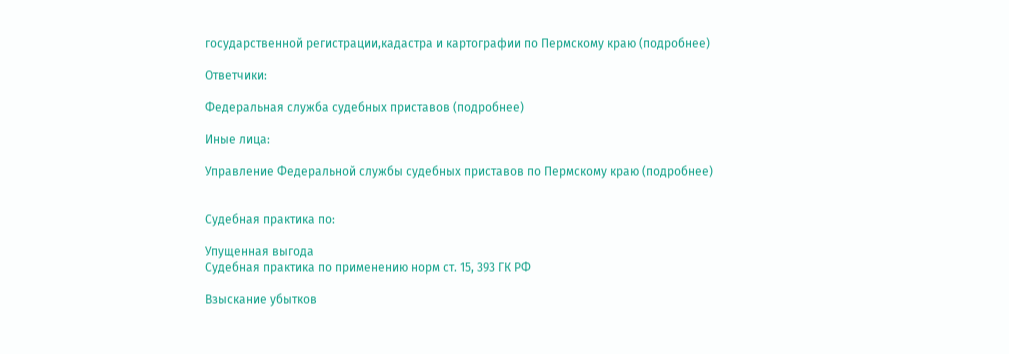государственной регистрации,кадастра и картографии по Пермскому краю (подробнее)

Ответчики:

Федеральная служба судебных приставов (подробнее)

Иные лица:

Управление Федеральной службы судебных приставов по Пермскому краю (подробнее)


Судебная практика по:

Упущенная выгода
Судебная практика по применению норм ст. 15, 393 ГК РФ

Взыскание убытков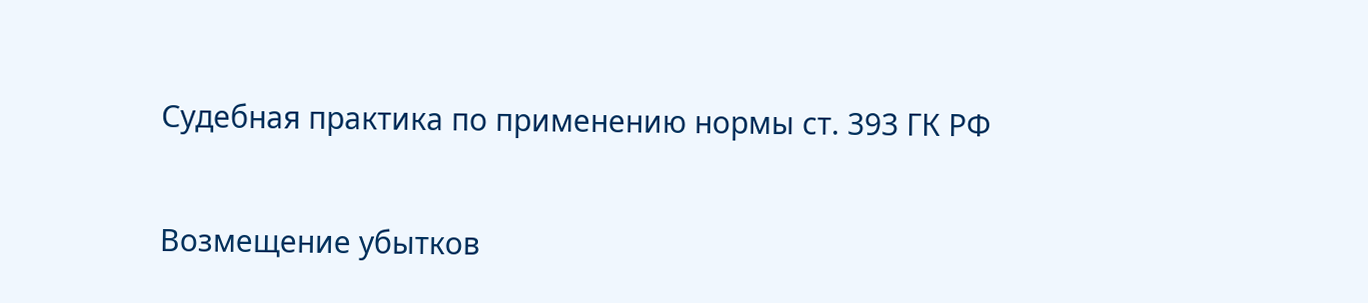Судебная практика по применению нормы ст. 393 ГК РФ

Возмещение убытков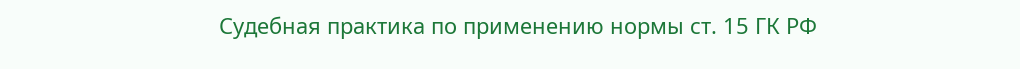Судебная практика по применению нормы ст. 15 ГК РФ